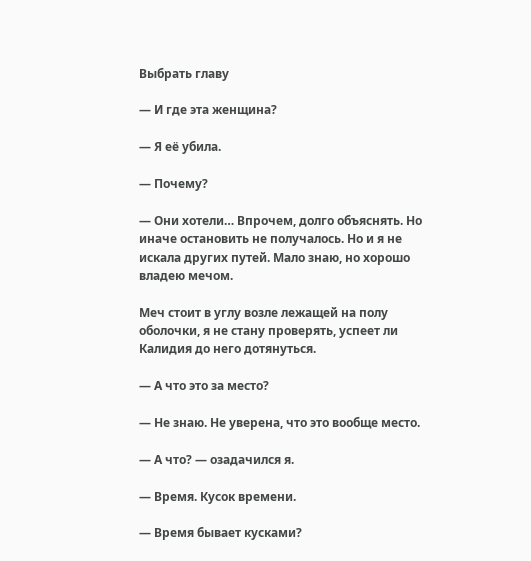Выбрать главу

— И где эта женщина?

— Я её убила.

— Почему?

— Они хотели… Впрочем, долго объяснять. Но иначе остановить не получалось. Но и я не искала других путей. Мало знаю, но хорошо владею мечом.

Меч стоит в углу возле лежащей на полу оболочки, я не стану проверять, успеет ли Калидия до него дотянуться.

— А что это за место?

— Не знаю. Не уверена, что это вообще место.

— А что? — озадачился я.

— Время. Кусок времени.

— Время бывает кусками?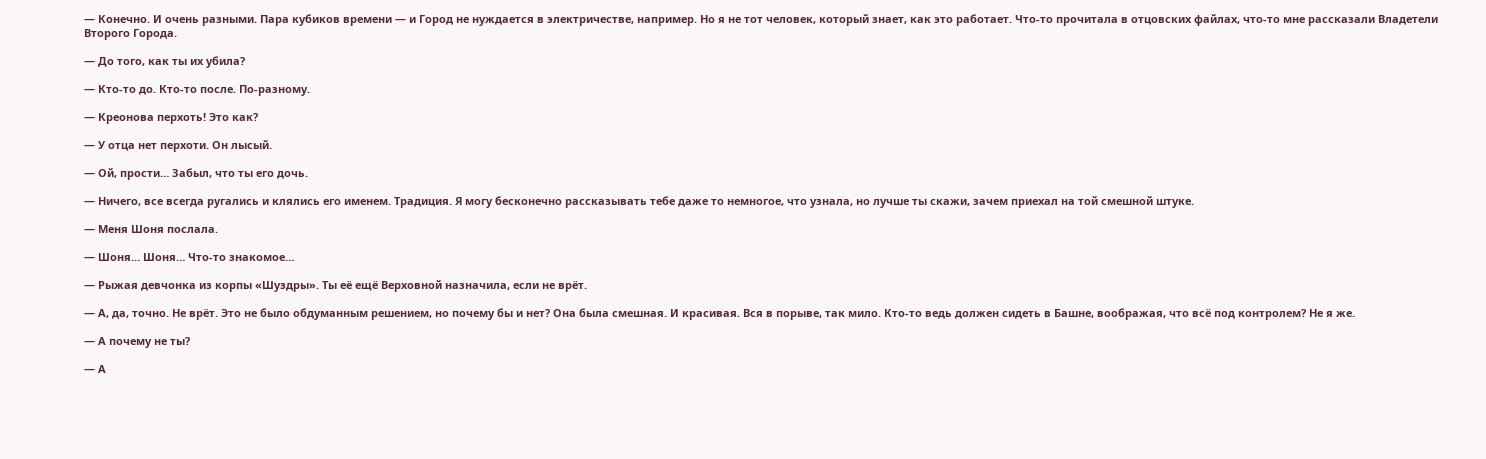— Конечно. И очень разными. Пара кубиков времени — и Город не нуждается в электричестве, например. Но я не тот человек, который знает, как это работает. Что-то прочитала в отцовских файлах, что-то мне рассказали Владетели Второго Города.

— До того, как ты их убила?

— Кто-то до. Кто-то после. По-разному.

— Креонова перхоть! Это как?

— У отца нет перхоти. Он лысый.

— Ой, прости… Забыл, что ты его дочь.

— Ничего, все всегда ругались и клялись его именем. Традиция. Я могу бесконечно рассказывать тебе даже то немногое, что узнала, но лучше ты скажи, зачем приехал на той смешной штуке.

— Меня Шоня послала.

— Шоня… Шоня… Что-то знакомое…

— Рыжая девчонка из корпы «Шуздры». Ты её ещё Верховной назначила, если не врёт.

— А, да, точно. Не врёт. Это не было обдуманным решением, но почему бы и нет? Она была смешная. И красивая. Вся в порыве, так мило. Кто-то ведь должен сидеть в Башне, воображая, что всё под контролем? Не я же.

— А почему не ты?

— А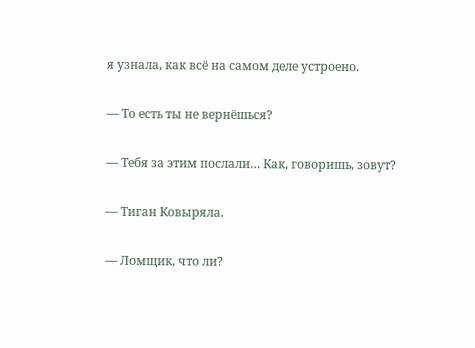я узнала, как всё на самом деле устроено.

— То есть ты не вернёшься?

— Тебя за этим послали… Как, говоришь, зовут?

— Тиган Ковыряла.

— Ломщик, что ли?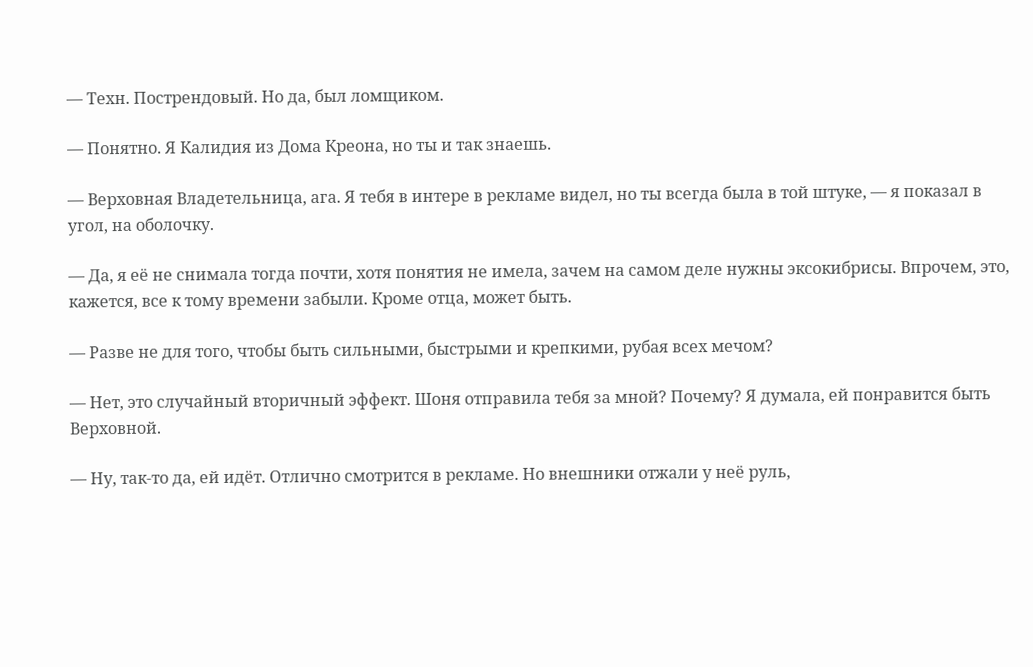— Техн. Пострендовый. Но да, был ломщиком.

— Понятно. Я Калидия из Дома Креона, но ты и так знаешь.

— Верховная Владетельница, ага. Я тебя в интере в рекламе видел, но ты всегда была в той штуке, — я показал в угол, на оболочку.

— Да, я её не снимала тогда почти, хотя понятия не имела, зачем на самом деле нужны эксокибрисы. Впрочем, это, кажется, все к тому времени забыли. Кроме отца, может быть.

— Разве не для того, чтобы быть сильными, быстрыми и крепкими, рубая всех мечом?

— Нет, это случайный вторичный эффект. Шоня отправила тебя за мной? Почему? Я думала, ей понравится быть Верховной.

— Ну, так-то да, ей идёт. Отлично смотрится в рекламе. Но внешники отжали у неё руль,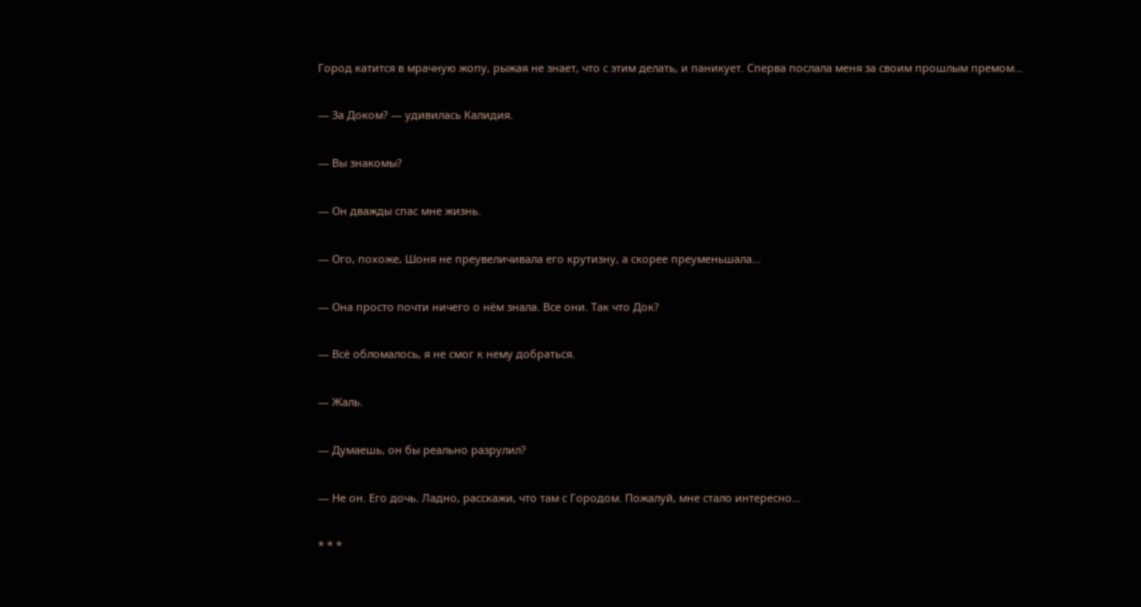Город катится в мрачную жопу, рыжая не знает, что с этим делать, и паникует. Сперва послала меня за своим прошлым премом…

— За Доком? — удивилась Калидия.

— Вы знакомы?

— Он дважды спас мне жизнь.

— Ого, похоже, Шоня не преувеличивала его крутизну, а скорее преуменьшала…

— Она просто почти ничего о нём знала. Все они. Так что Док?

— Всё обломалось, я не смог к нему добраться.

— Жаль.

— Думаешь, он бы реально разрулил?

— Не он. Его дочь. Ладно, расскажи, что там с Городом. Пожалуй, мне стало интересно…

* * *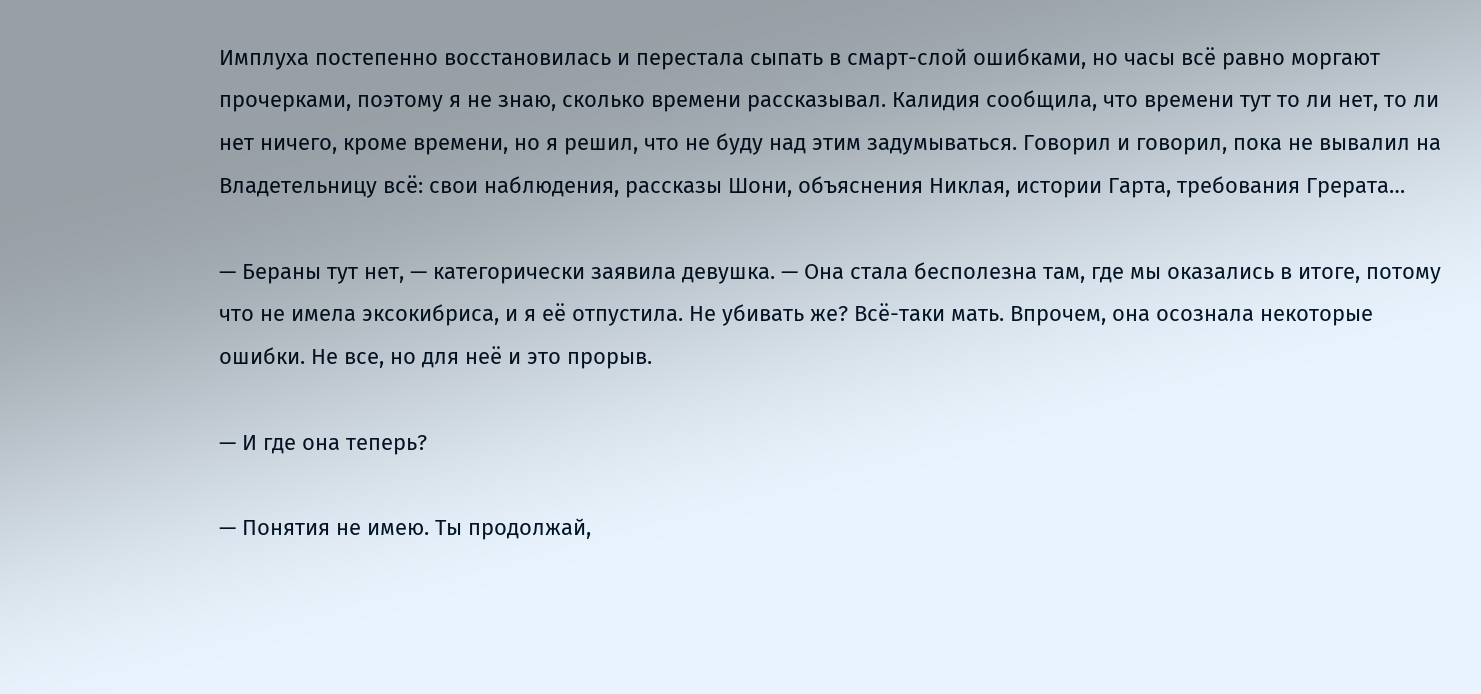Имплуха постепенно восстановилась и перестала сыпать в смарт-слой ошибками, но часы всё равно моргают прочерками, поэтому я не знаю, сколько времени рассказывал. Калидия сообщила, что времени тут то ли нет, то ли нет ничего, кроме времени, но я решил, что не буду над этим задумываться. Говорил и говорил, пока не вывалил на Владетельницу всё: свои наблюдения, рассказы Шони, объяснения Никлая, истории Гарта, требования Грерата…

— Бераны тут нет, — категорически заявила девушка. — Она стала бесполезна там, где мы оказались в итоге, потому что не имела эксокибриса, и я её отпустила. Не убивать же? Всё-таки мать. Впрочем, она осознала некоторые ошибки. Не все, но для неё и это прорыв.

— И где она теперь?

— Понятия не имею. Ты продолжай,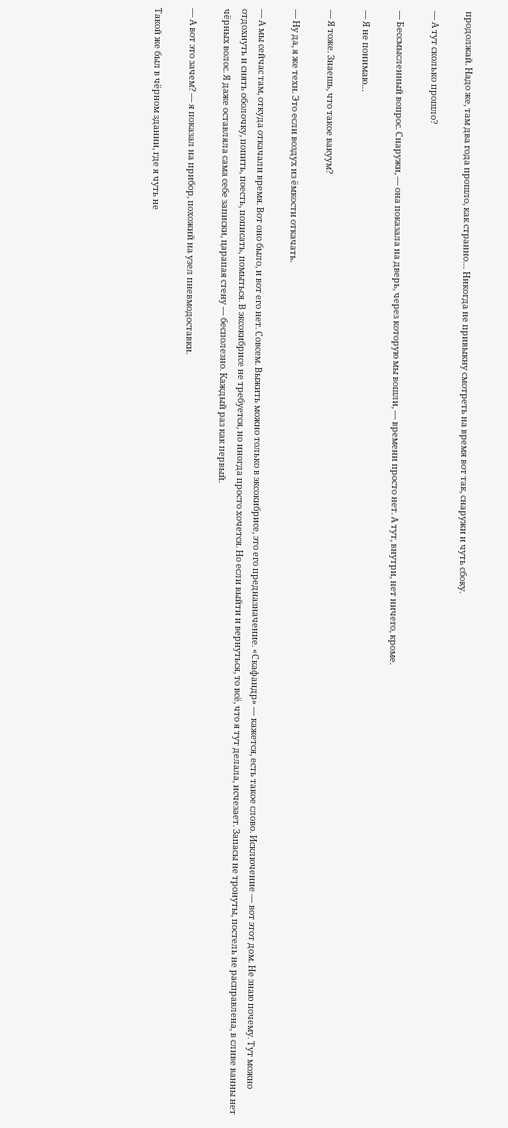продолжай. Надо же, там два года прошло, как странно… Никогда не привыкну смотреть на время вот так, снаружи и чуть сбоку.

— А тут сколько прошло?

— Бессмысленный вопрос. Снаружи, — она показала на дверь, через которую мы вошли, — времени просто нет. А тут, внутри, нет ничего, кроме.

— Я не понимаю…

— Я тоже. Знаешь, что такое вакуум?

— Ну да, я же техн. Это если воздух из ёмкости откачать.

— А мы сейчас там, откуда откачали время. Вот оно было, и вот его нет. Совсем. Выжить можно только в эксокибрисе, это его предназначение. «Скафандр» — кажется, есть такое слово. Исключение — вот этот дом. Не знаю почему. Тут можно отдохнуть и снять оболочку, попить, поесть, пописать, помыться. В эксокибрисе не требуется, но иногда просто хочется. Но если выйти и вернуться, то всё, что я тут делала, исчезает. Запасы не тронуты, постель не расправлена, в сливе ванны нет чёрных волос. Я даже оставляла сама себе записки, царапая стену — бесполезно. Каждый раз как первый.

— А вот это зачем? — я показал на прибор, похожий на узел пневмодоставки.

Такой же был в чёрном здании, где я чуть не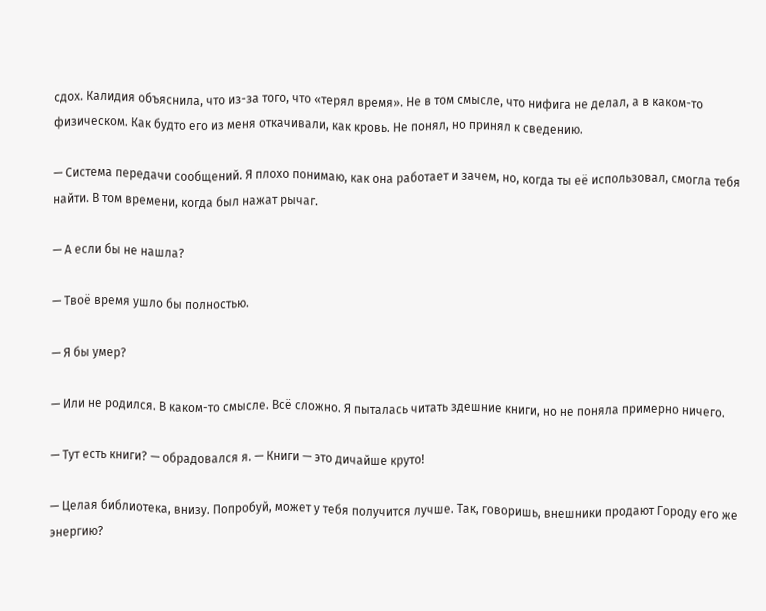сдох. Калидия объяснила, что из-за того, что «терял время». Не в том смысле, что нифига не делал, а в каком-то физическом. Как будто его из меня откачивали, как кровь. Не понял, но принял к сведению.

— Система передачи сообщений. Я плохо понимаю, как она работает и зачем, но, когда ты её использовал, смогла тебя найти. В том времени, когда был нажат рычаг.

— А если бы не нашла?

— Твоё время ушло бы полностью.

— Я бы умер?

— Или не родился. В каком-то смысле. Всё сложно. Я пыталась читать здешние книги, но не поняла примерно ничего.

— Тут есть книги? — обрадовался я. — Книги — это дичайше круто!

— Целая библиотека, внизу. Попробуй, может у тебя получится лучше. Так, говоришь, внешники продают Городу его же энергию?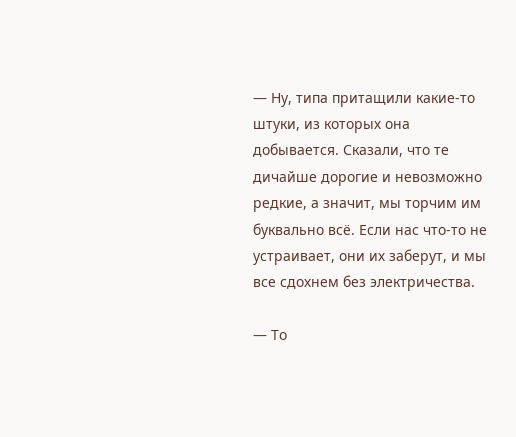— Ну, типа притащили какие-то штуки, из которых она добывается. Сказали, что те дичайше дорогие и невозможно редкие, а значит, мы торчим им буквально всё. Если нас что-то не устраивает, они их заберут, и мы все сдохнем без электричества.

— То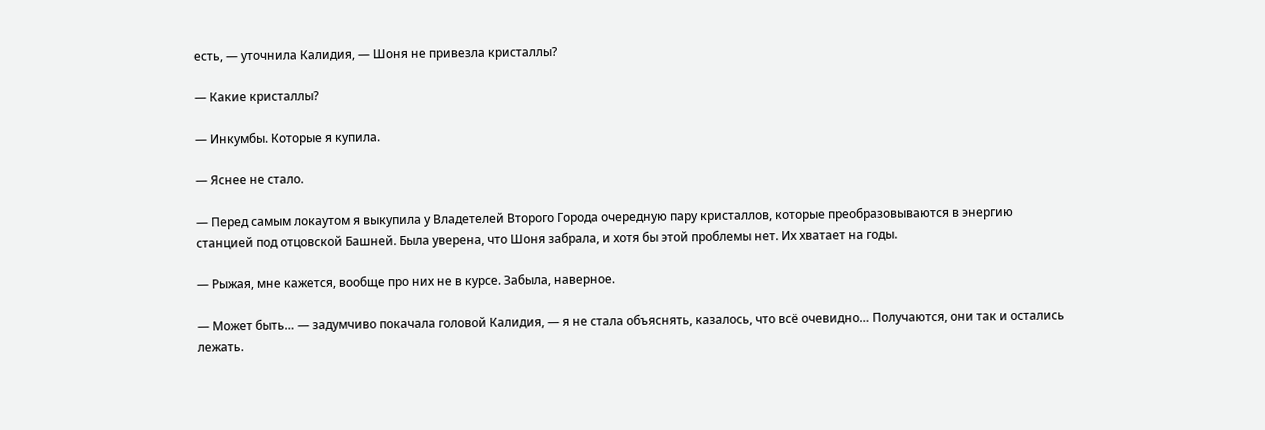есть, — уточнила Калидия, — Шоня не привезла кристаллы?

— Какие кристаллы?

— Инкумбы. Которые я купила.

— Яснее не стало.

— Перед самым локаутом я выкупила у Владетелей Второго Города очередную пару кристаллов, которые преобразовываются в энергию станцией под отцовской Башней. Была уверена, что Шоня забрала, и хотя бы этой проблемы нет. Их хватает на годы.

— Рыжая, мне кажется, вообще про них не в курсе. Забыла, наверное.

— Может быть… — задумчиво покачала головой Калидия, — я не стала объяснять, казалось, что всё очевидно… Получаются, они так и остались лежать.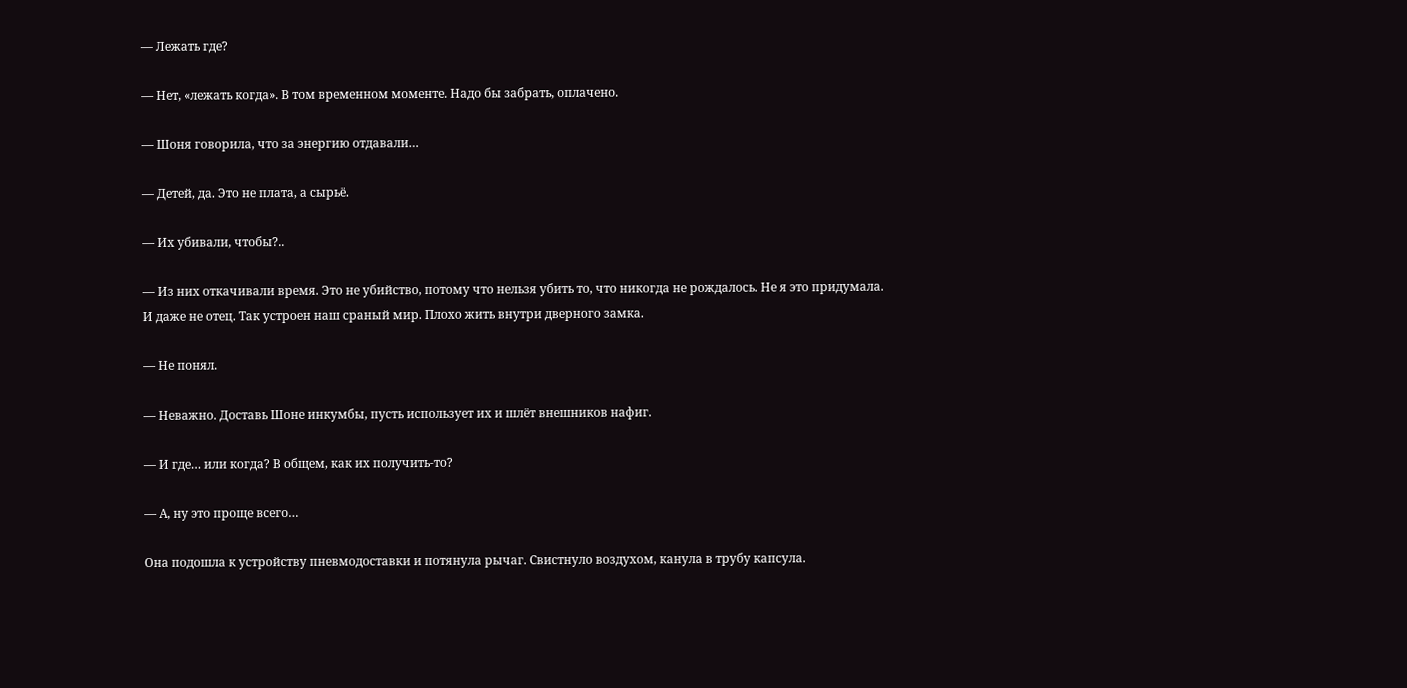— Лежать где?

— Нет, «лежать когда». В том временном моменте. Надо бы забрать, оплачено.

— Шоня говорила, что за энергию отдавали…

— Детей, да. Это не плата, а сырьё.

— Их убивали, чтобы?..

— Из них откачивали время. Это не убийство, потому что нельзя убить то, что никогда не рождалось. Не я это придумала. И даже не отец. Так устроен наш сраный мир. Плохо жить внутри дверного замка.

— Не понял.

— Неважно. Доставь Шоне инкумбы, пусть использует их и шлёт внешников нафиг.

— И где… или когда? В общем, как их получить-то?

— А, ну это проще всего…

Она подошла к устройству пневмодоставки и потянула рычаг. Свистнуло воздухом, канула в трубу капсула.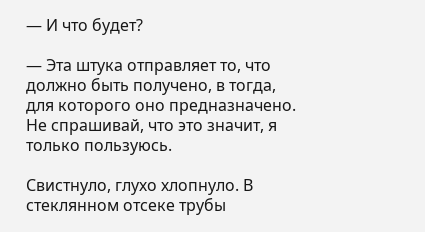— И что будет?

— Эта штука отправляет то, что должно быть получено, в тогда, для которого оно предназначено. Не спрашивай, что это значит, я только пользуюсь.

Свистнуло, глухо хлопнуло. В стеклянном отсеке трубы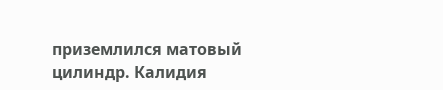приземлился матовый цилиндр. Калидия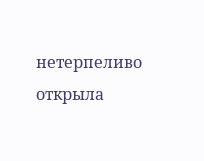нетерпеливо открыла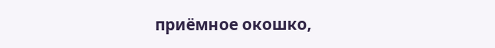приёмное окошко,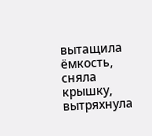вытащила ёмкость, сняла крышку, вытряхнула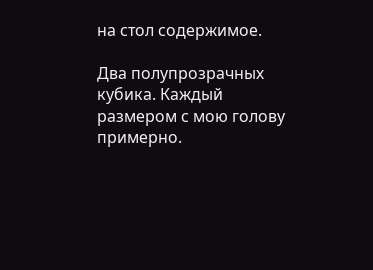на стол содержимое.

Два полупрозрачных кубика. Каждый размером с мою голову примерно.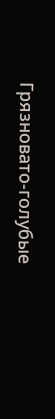Грязновато-голубые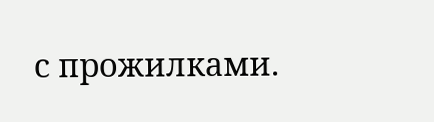с прожилками.